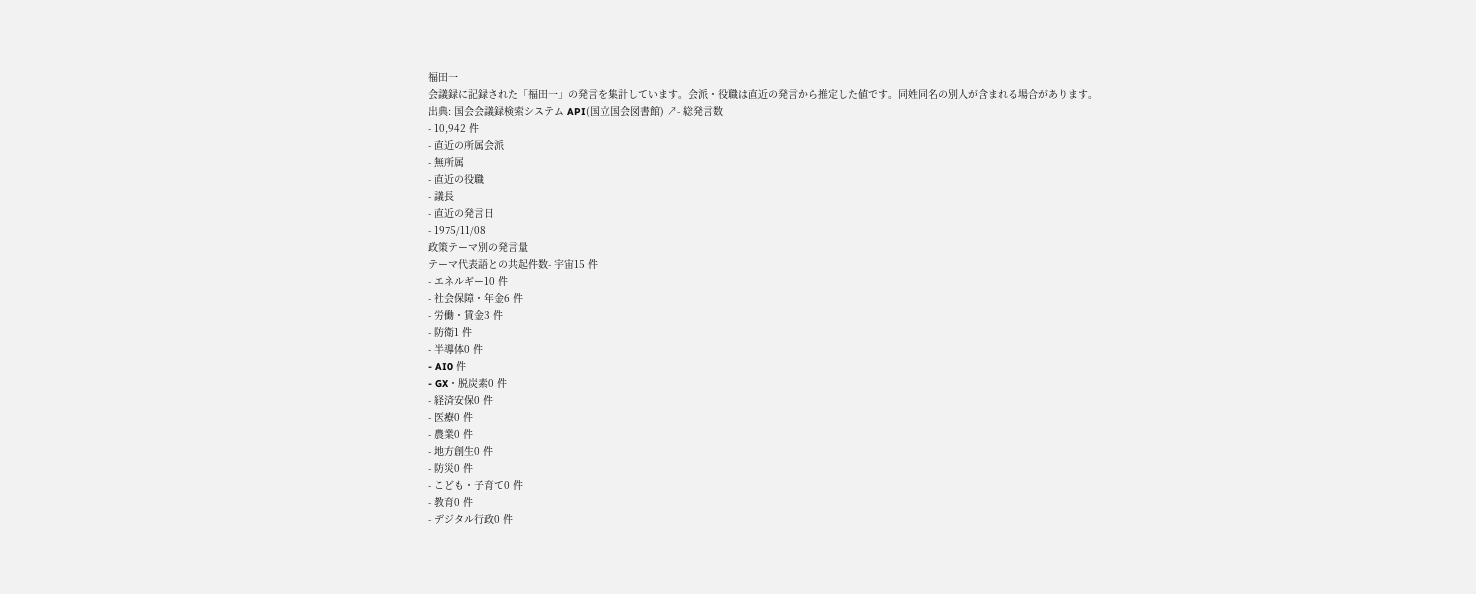福田一
会議録に記録された「福田一」の発言を集計しています。会派・役職は直近の発言から推定した値です。同姓同名の別人が含まれる場合があります。
出典: 国会会議録検索システム API(国立国会図書館) ↗- 総発言数
- 10,942 件
- 直近の所属会派
- 無所属
- 直近の役職
- 議長
- 直近の発言日
- 1975/11/08
政策テーマ別の発言量
テーマ代表語との共起件数- 宇宙15 件
- エネルギー10 件
- 社会保障・年金6 件
- 労働・賃金3 件
- 防衛1 件
- 半導体0 件
- AI0 件
- GX・脱炭素0 件
- 経済安保0 件
- 医療0 件
- 農業0 件
- 地方創生0 件
- 防災0 件
- こども・子育て0 件
- 教育0 件
- デジタル行政0 件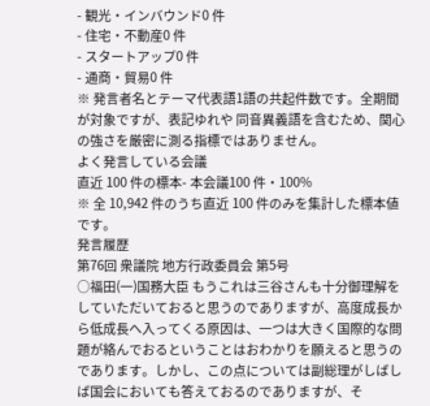- 観光・インバウンド0 件
- 住宅・不動産0 件
- スタートアップ0 件
- 通商・貿易0 件
※ 発言者名とテーマ代表語1語の共起件数です。全期間が対象ですが、表記ゆれや 同音異義語を含むため、関心の強さを厳密に測る指標ではありません。
よく発言している会議
直近 100 件の標本- 本会議100 件・100%
※ 全 10,942 件のうち直近 100 件のみを集計した標本値です。
発言履歴
第76回 衆議院 地方行政委員会 第5号
○福田(一)国務大臣 もうこれは三谷さんも十分御理解をしていただいておると思うのでありますが、高度成長から低成長へ入ってくる原因は、一つは大きく国際的な問題が絡んでおるということはおわかりを願えると思うのであります。しかし、この点については副総理がしばしば国会においても答えておるのでありますが、そ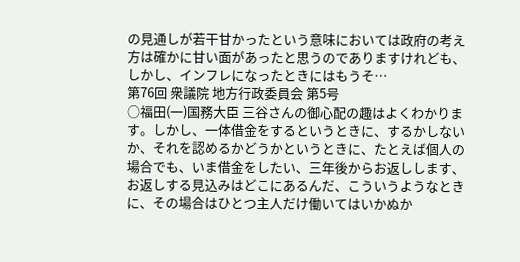の見通しが若干甘かったという意味においては政府の考え方は確かに甘い面があったと思うのでありますけれども、しかし、インフレになったときにはもうそ…
第76回 衆議院 地方行政委員会 第5号
○福田(一)国務大臣 三谷さんの御心配の趣はよくわかります。しかし、一体借金をするというときに、するかしないか、それを認めるかどうかというときに、たとえば個人の場合でも、いま借金をしたい、三年後からお返しします、お返しする見込みはどこにあるんだ、こういうようなときに、その場合はひとつ主人だけ働いてはいかぬか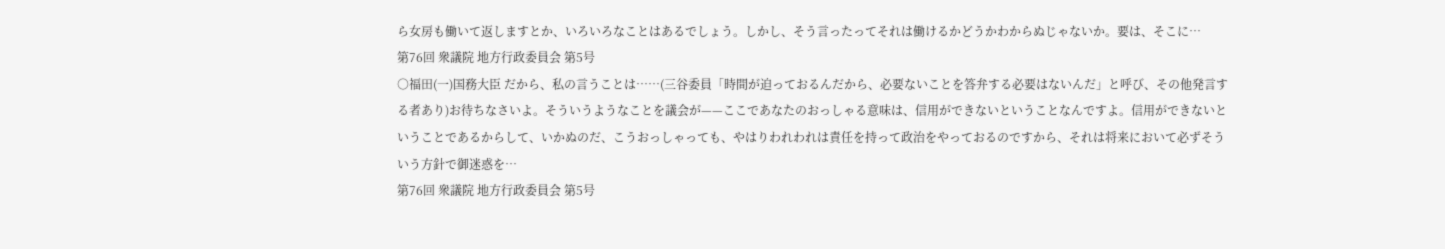ら女房も働いて返しますとか、いろいろなことはあるでしょう。しかし、そう言ったってそれは働けるかどうかわからぬじゃないか。要は、そこに…
第76回 衆議院 地方行政委員会 第5号
○福田(一)国務大臣 だから、私の言うことは……(三谷委員「時間が迫っておるんだから、必要ないことを答弁する必要はないんだ」と呼び、その他発言する者あり)お待ちなさいよ。そういうようなことを議会が——ここであなたのおっしゃる意味は、信用ができないということなんですよ。信用ができないということであるからして、いかぬのだ、こうおっしゃっても、やはりわれわれは責任を持って政治をやっておるのですから、それは将来において必ずそういう方針で御迷惑を…
第76回 衆議院 地方行政委員会 第5号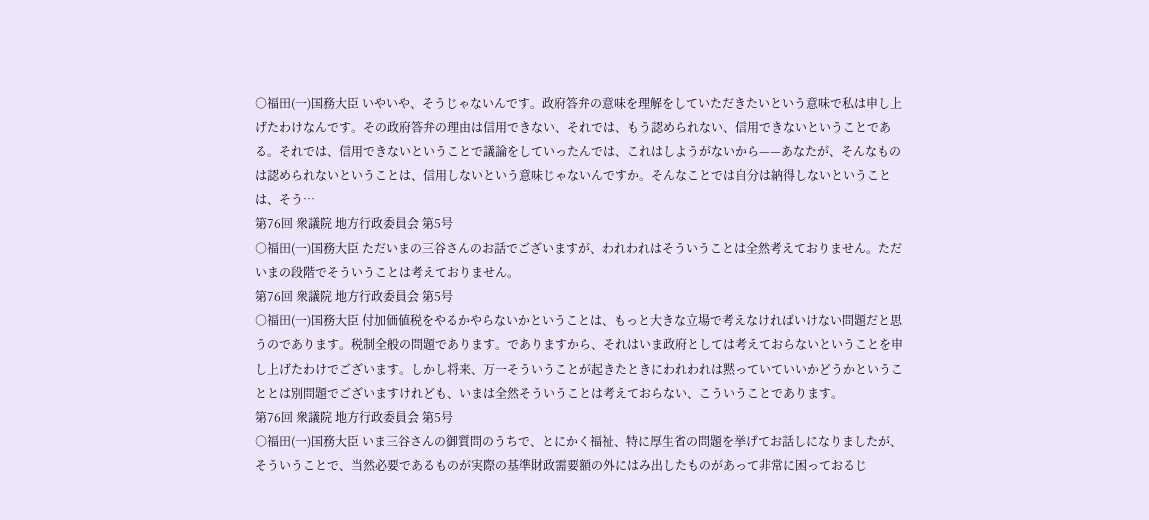○福田(一)国務大臣 いやいや、そうじゃないんです。政府答弁の意味を理解をしていただきたいという意味で私は申し上げたわけなんです。その政府答弁の理由は信用できない、それでは、もう認められない、信用できないということである。それでは、信用できないということで議論をしていったんでは、これはしようがないから——あなたが、そんなものは認められないということは、信用しないという意味じゃないんですか。そんなことでは自分は納得しないということは、そう…
第76回 衆議院 地方行政委員会 第5号
○福田(一)国務大臣 ただいまの三谷さんのお話でございますが、われわれはそういうことは全然考えておりません。ただいまの段階でそういうことは考えておりません。
第76回 衆議院 地方行政委員会 第5号
○福田(一)国務大臣 付加価値税をやるかやらないかということは、もっと大きな立場で考えなければいけない問題だと思うのであります。税制全般の問題であります。でありますから、それはいま政府としては考えておらないということを申し上げたわけでございます。しかし将来、万一そういうことが起きたときにわれわれは黙っていていいかどうかということとは別問題でございますけれども、いまは全然そういうことは考えておらない、こういうことであります。
第76回 衆議院 地方行政委員会 第5号
○福田(一)国務大臣 いま三谷さんの御質問のうちで、とにかく福祉、特に厚生省の問題を挙げてお話しになりましたが、そういうことで、当然必要であるものが実際の基準財政需要額の外にはみ出したものがあって非常に困っておるじ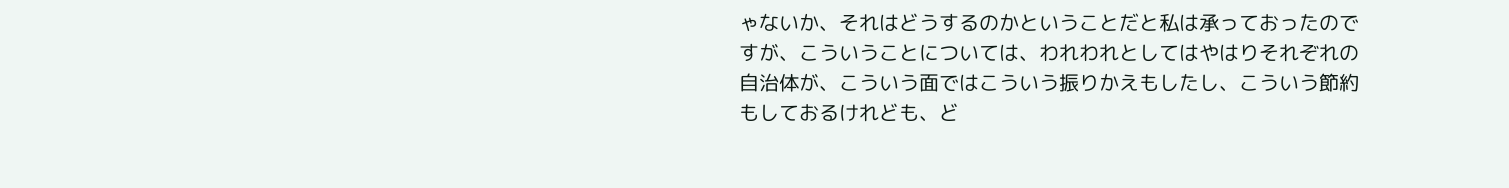ゃないか、それはどうするのかということだと私は承っておったのですが、こういうことについては、われわれとしてはやはりそれぞれの自治体が、こういう面ではこういう振りかえもしたし、こういう節約もしておるけれども、ど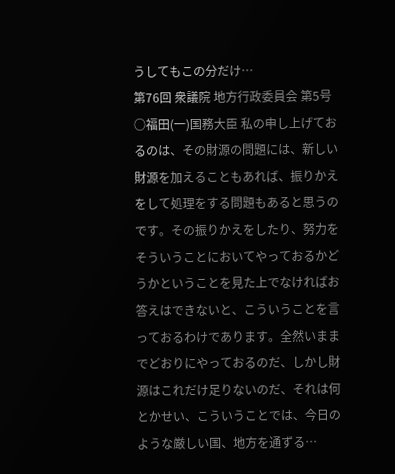うしてもこの分だけ…
第76回 衆議院 地方行政委員会 第5号
○福田(一)国務大臣 私の申し上げておるのは、その財源の問題には、新しい財源を加えることもあれば、振りかえをして処理をする問題もあると思うのです。その振りかえをしたり、努力をそういうことにおいてやっておるかどうかということを見た上でなければお答えはできないと、こういうことを言っておるわけであります。全然いままでどおりにやっておるのだ、しかし財源はこれだけ足りないのだ、それは何とかせい、こういうことでは、今日のような厳しい国、地方を通ずる…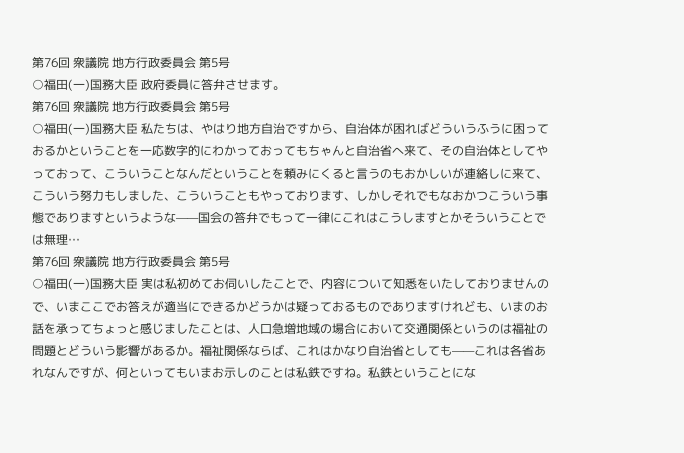第76回 衆議院 地方行政委員会 第5号
○福田(一)国務大臣 政府委員に答弁させます。
第76回 衆議院 地方行政委員会 第5号
○福田(一)国務大臣 私たちは、やはり地方自治ですから、自治体が困ればどういうふうに困っておるかということを一応数字的にわかっておってもちゃんと自治省へ来て、その自治体としてやっておって、こういうことなんだということを頼みにくると言うのもおかしいが連絡しに来て、こういう努力もしました、こういうこともやっております、しかしそれでもなおかつこういう事態でありますというような——国会の答弁でもって一律にこれはこうしますとかそういうことでは無理…
第76回 衆議院 地方行政委員会 第5号
○福田(一)国務大臣 実は私初めてお伺いしたことで、内容について知悉をいたしておりませんので、いまここでお答えが適当にできるかどうかは疑っておるものでありますけれども、いまのお話を承ってちょっと感じましたことは、人口急増地域の場合において交通関係というのは福祉の問題とどういう影響があるか。福祉関係ならば、これはかなり自治省としても——これは各省あれなんですが、何といってもいまお示しのことは私鉄ですね。私鉄ということにな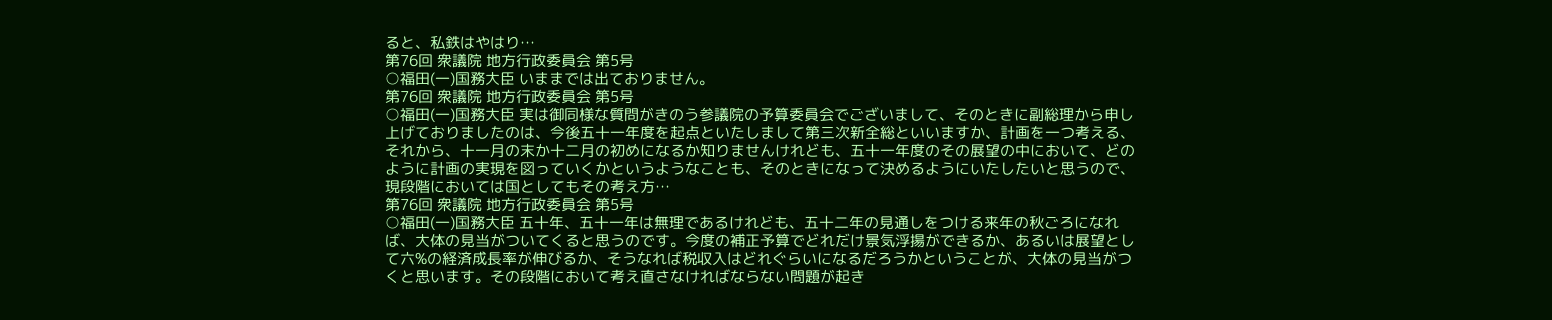ると、私鉄はやはり…
第76回 衆議院 地方行政委員会 第5号
○福田(一)国務大臣 いままでは出ておりません。
第76回 衆議院 地方行政委員会 第5号
○福田(一)国務大臣 実は御同様な質問がきのう参議院の予算委員会でございまして、そのときに副総理から申し上げておりましたのは、今後五十一年度を起点といたしまして第三次新全総といいますか、計画を一つ考える、それから、十一月の末か十二月の初めになるか知りませんけれども、五十一年度のその展望の中において、どのように計画の実現を図っていくかというようなことも、そのときになって決めるようにいたしたいと思うので、現段階においては国としてもその考え方…
第76回 衆議院 地方行政委員会 第5号
○福田(一)国務大臣 五十年、五十一年は無理であるけれども、五十二年の見通しをつける来年の秋ごろになれば、大体の見当がついてくると思うのです。今度の補正予算でどれだけ景気浮揚ができるか、あるいは展望として六%の経済成長率が伸びるか、そうなれば税収入はどれぐらいになるだろうかということが、大体の見当がつくと思います。その段階において考え直さなければならない問題が起き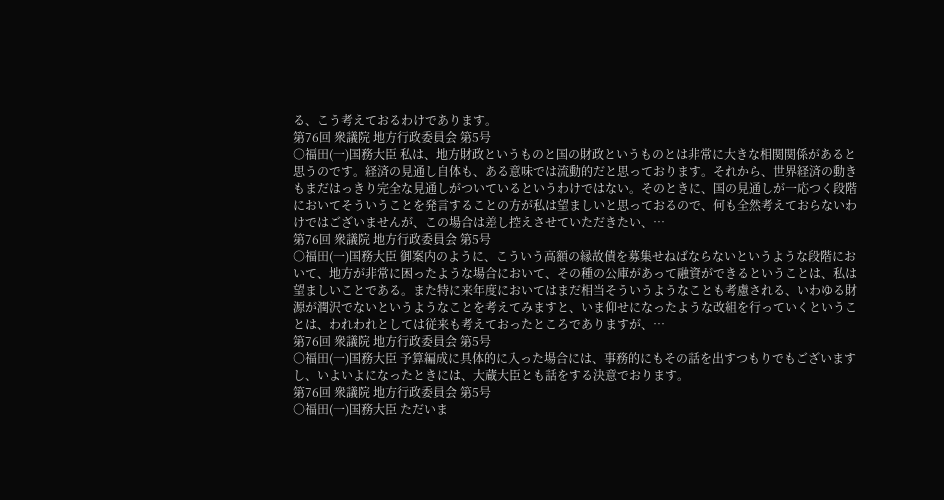る、こう考えておるわけであります。
第76回 衆議院 地方行政委員会 第5号
○福田(一)国務大臣 私は、地方財政というものと国の財政というものとは非常に大きな相関関係があると思うのです。経済の見通し自体も、ある意味では流動的だと思っております。それから、世界経済の動きもまだはっきり完全な見通しがついているというわけではない。そのときに、国の見通しが一応つく段階においてそういうことを発言することの方が私は望ましいと思っておるので、何も全然考えておらないわけではございませんが、この場合は差し控えさせていただきたい、…
第76回 衆議院 地方行政委員会 第5号
○福田(一)国務大臣 御案内のように、こういう高額の縁故債を募集せねばならないというような段階において、地方が非常に困ったような場合において、その種の公庫があって融資ができるということは、私は望ましいことである。また特に来年度においてはまだ相当そういうようなことも考慮される、いわゆる財源が潤沢でないというようなことを考えてみますと、いま仰せになったような改組を行っていくということは、われわれとしては従来も考えておったところでありますが、…
第76回 衆議院 地方行政委員会 第5号
○福田(一)国務大臣 予算編成に具体的に入った場合には、事務的にもその話を出すつもりでもございますし、いよいよになったときには、大蔵大臣とも話をする決意でおります。
第76回 衆議院 地方行政委員会 第5号
○福田(一)国務大臣 ただいま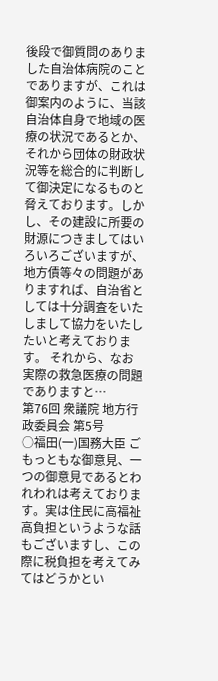後段で御質問のありました自治体病院のことでありますが、これは御案内のように、当該自治体自身で地域の医療の状況であるとか、それから団体の財政状況等を総合的に判断して御決定になるものと脅えております。しかし、その建設に所要の財源につきましてはいろいろございますが、地方債等々の問題がありますれば、自治省としては十分調査をいたしまして協力をいたしたいと考えております。 それから、なお実際の救急医療の問題でありますと…
第76回 衆議院 地方行政委員会 第5号
○福田(一)国務大臣 ごもっともな御意見、一つの御意見であるとわれわれは考えております。実は住民に高福祉高負担というような話もございますし、この際に税負担を考えてみてはどうかとい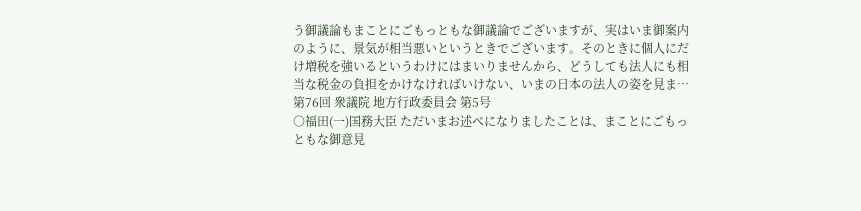う御議論もまことにごもっともな御議論でございますが、実はいま御案内のように、景気が相当悪いというときでございます。そのときに個人にだけ増税を強いるというわけにはまいりませんから、どうしても法人にも相当な税金の負担をかけなければいけない、いまの日本の法人の姿を見ま…
第76回 衆議院 地方行政委員会 第5号
○福田(一)国務大臣 ただいまお述べになりましたことは、まことにごもっともな御意見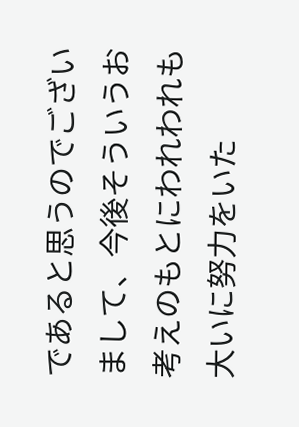であると思うのでございまして、今後そういうお考えのもとにわれわれも大いに努力をいた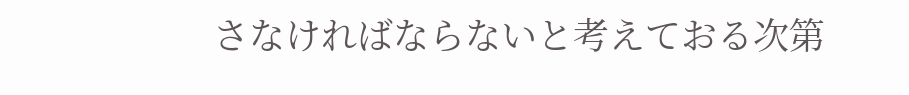さなければならないと考えておる次第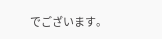でございます。